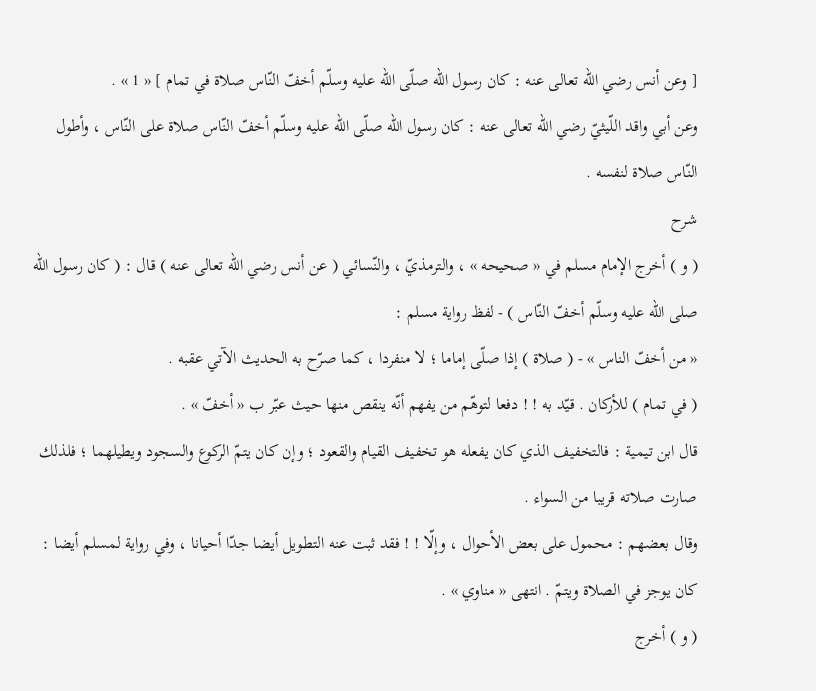[ وعن أنس رضي اللّه تعالى عنه : كان رسول اللّه صلّى اللّه عليه وسلّم أخفّ النّاس صلاة في تمام ] « 1 » .
وعن أبي واقد اللّيثيّ رضي اللّه تعالى عنه : كان رسول اللّه صلّى اللّه عليه وسلّم أخفّ النّاس صلاة على النّاس ، وأطول النّاس صلاة لنفسه .
شرح
( و ) أخرج الإمام مسلم في « صحيحه » ، والترمذيّ ، والنّسائي ( عن أنس رضي اللّه تعالى عنه ) قال : ( كان رسول اللّه صلى اللّه عليه وسلّم أخفّ النّاس ) - لفظ رواية مسلم :
« من أخفّ الناس » - ( صلاة ) إذا صلّى إماما ؛ لا منفردا ، كما صرّح به الحديث الآتي عقبه .
( في تمام ) للأركان . قيّد به ! ! دفعا لتوهّم من يفهم أنّه ينقص منها حيث عبّر ب « أخفّ » .
قال ابن تيمية : فالتخفيف الذي كان يفعله هو تخفيف القيام والقعود ؛ وإن كان يتمّ الركوع والسجود ويطيلهما ؛ فلذلك صارت صلاته قريبا من السواء .
وقال بعضهم : محمول على بعض الأحوال ، وإلّا ! ! فقد ثبت عنه التطويل أيضا جدّا أحيانا ، وفي رواية لمسلم أيضا : كان يوجز في الصلاة ويتمّ . انتهى « مناوي » .
( و ) أخرج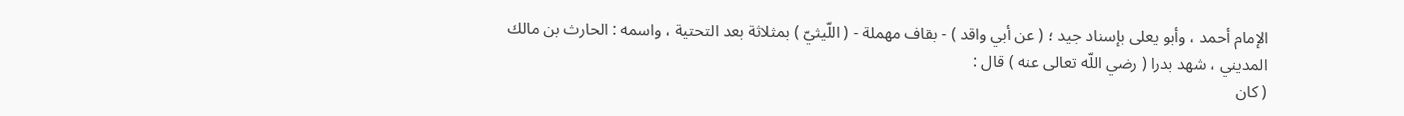الإمام أحمد ، وأبو يعلى بإسناد جيد ؛ ( عن أبي واقد ) - بقاف مهملة - ( اللّيثيّ ) بمثلاثة بعد التحتية ، واسمه : الحارث بن مالك المديني ، شهد بدرا ( رضي اللّه تعالى عنه ) قال :
( كان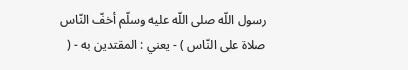رسول اللّه صلى اللّه عليه وسلّم أخفّ النّاس صلاة على النّاس ) - يعني : المقتدين به - (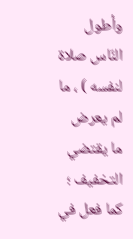وأطول النّاس صلاة لنفسه ) ، ما لم يعرض ما يقتضي التخفيف ؛ كما فعل في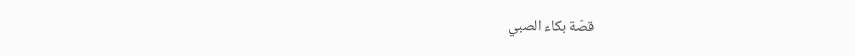قصّة بكاء الصبي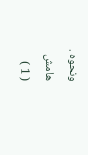ونحوه .
هامش
( 1 )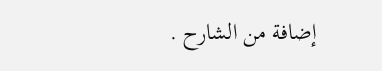إضافة من الشارح .